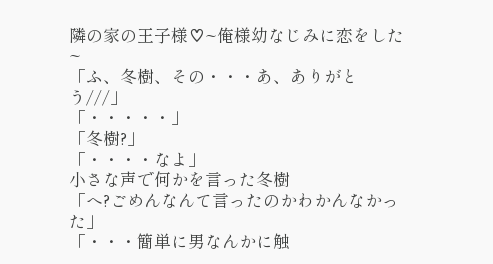隣の家の王子様♡~俺様幼なじみに恋をした~
「ふ、冬樹、その・・・あ、ありがとう///」
「・・・・・」
「冬樹?」
「・・・・なよ」
小さな声で何かを言った冬樹
「へ?ごめんなんて言ったのかわかんなかった」
「・・・簡単に男なんかに触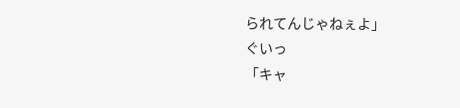られてんじゃねぇよ」
ぐいっ
「キャ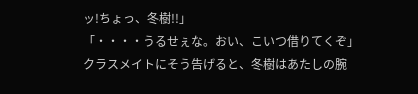ッ!ちょっ、冬樹!!」
「・・・・うるせぇな。おい、こいつ借りてくぞ」
クラスメイトにそう告げると、冬樹はあたしの腕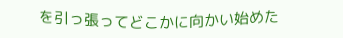を引っ張ってどこかに向かい始めた